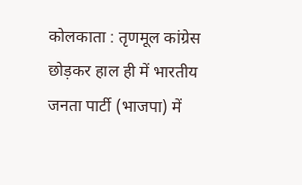कोलकाता : तृणमूल कांग्रेस छोड़कर हाल ही में भारतीय जनता पार्टी (भाजपा) में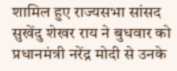शामिल हुए राज्यसभा सांसद सुखेंदु शेखर राय ने बुधवार को प्रधानमंत्री नरेंद्र मोदी से उनके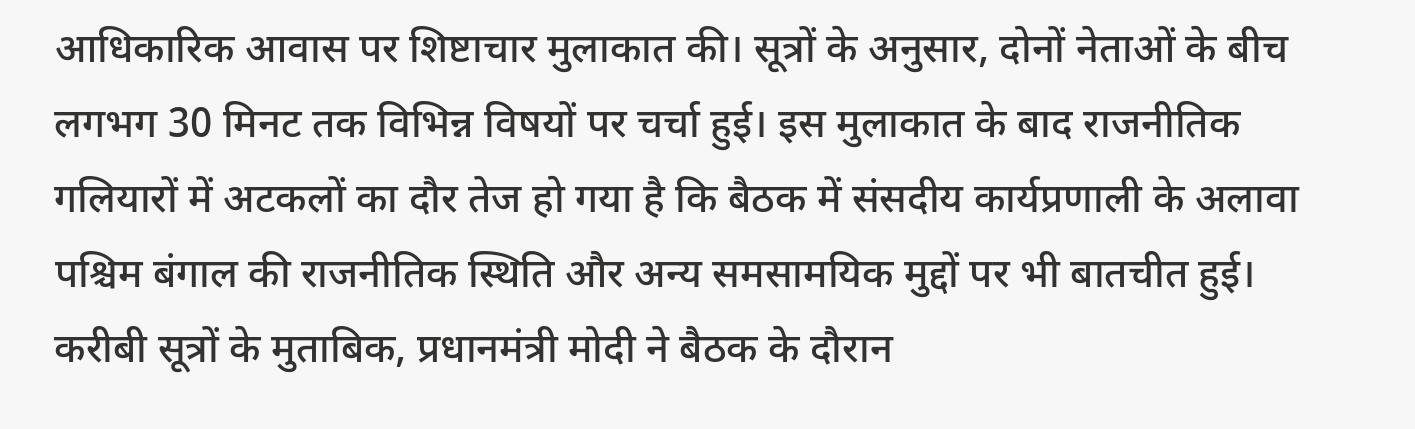आधिकारिक आवास पर शिष्टाचार मुलाकात की। सूत्रों के अनुसार, दोनों नेताओं के बीच लगभग 30 मिनट तक विभिन्न विषयों पर चर्चा हुई। इस मुलाकात के बाद राजनीतिक गलियारों में अटकलों का दौर तेज हो गया है कि बैठक में संसदीय कार्यप्रणाली के अलावा पश्चिम बंगाल की राजनीतिक स्थिति और अन्य समसामयिक मुद्दों पर भी बातचीत हुई।
करीबी सूत्रों के मुताबिक, प्रधानमंत्री मोदी ने बैठक के दौरान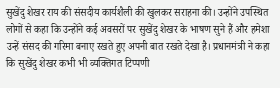सुखेंदु शेखर राय की संसदीय कार्यशैली की खुलकर सराहना की। उन्होंने उपस्थित लोगों से कहा कि उन्होंने कई अवसरों पर सुखेंदु शेखर के भाषण सुने हैं और हमेशा उन्हें संसद की गरिमा बनाए रखते हुए अपनी बात रखते देखा है। प्रधानमंत्री ने कहा कि सुखेंदु शेखर कभी भी व्यक्तिगत टिप्पणी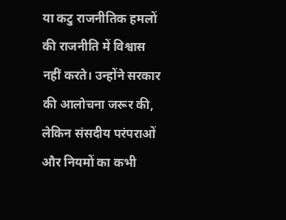या कटु राजनीतिक हमलों की राजनीति में विश्वास नहीं करते। उन्होंने सरकार की आलोचना जरूर की, लेकिन संसदीय परंपराओं और नियमों का कभी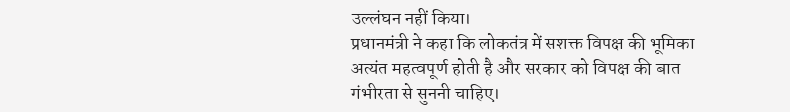उल्लंघन नहीं किया।
प्रधानमंत्री ने कहा कि लोकतंत्र में सशक्त विपक्ष की भूमिका अत्यंत महत्वपूर्ण होती है और सरकार को विपक्ष की बात गंभीरता से सुननी चाहिए।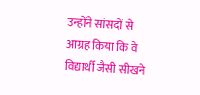उन्होंने सांसदों से आग्रह किया कि वे विद्यार्थी जैसी सीखने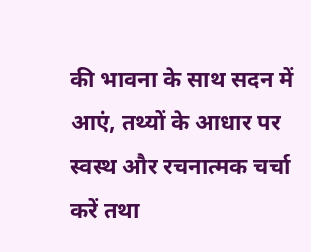की भावना के साथ सदन में आएं, तथ्यों के आधार पर स्वस्थ और रचनात्मक चर्चा करें तथा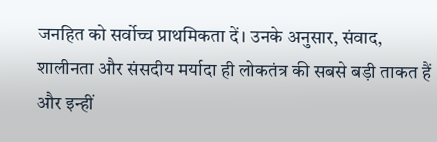जनहित को सर्वोच्च प्राथमिकता दें। उनके अनुसार, संवाद, शालीनता और संसदीय मर्यादा ही लोकतंत्र की सबसे बड़ी ताकत हैं और इन्हीं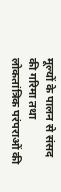मूल्यों के पालन से संसद की गरिमा तथा लोकतांत्रिक परंपराओं की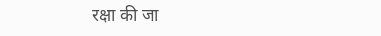रक्षा की जा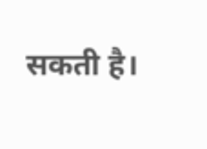सकती है।